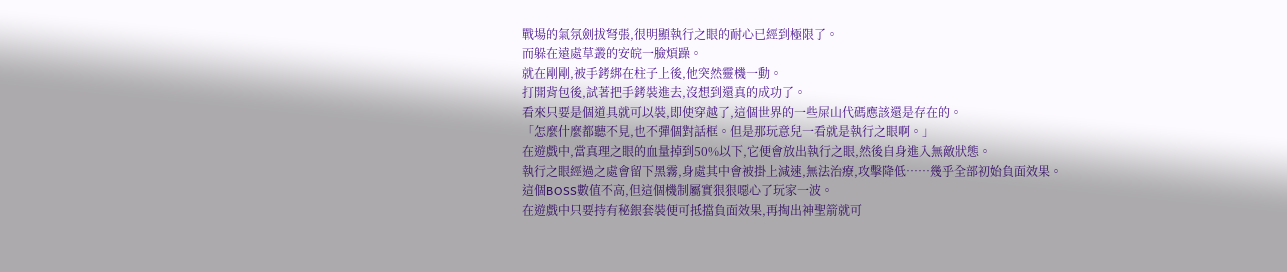戰場的氣氛劍拔弩張,很明顯執行之眼的耐心已經到極限了。
而躲在遠處草叢的安皖一臉煩躁。
就在剛剛,被手銬綁在柱子上後,他突然靈機一動。
打開背包後,試著把手銬裝進去,沒想到還真的成功了。
看來只要是個道具就可以裝,即使穿越了,這個世界的一些屎山代碼應該還是存在的。
「怎麼什麼都聽不見,也不彈個對話框。但是那玩意兒一看就是執行之眼啊。」
在遊戲中,當真理之眼的血量掉到50%以下,它便會放出執行之眼,然後自身進入無敵狀態。
執行之眼經過之處會留下黑霧,身處其中會被掛上減速,無法治療,攻擊降低……幾乎全部初始負面效果。
這個BOSS數值不高,但這個機制屬實狠狠噁心了玩家一波。
在遊戲中只要持有秘銀套裝便可抵擋負面效果,再掏出神聖箭就可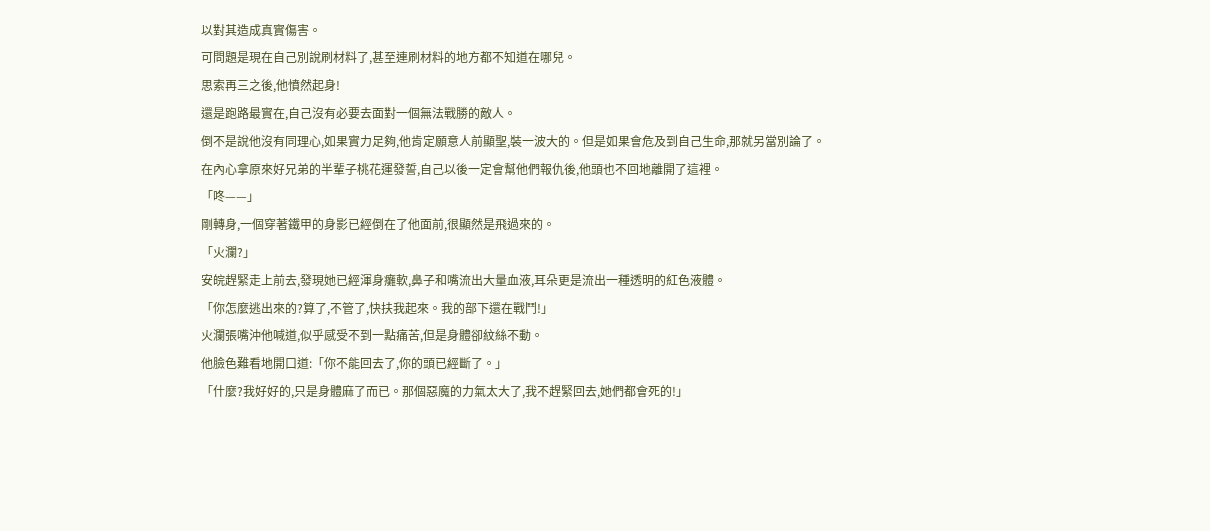以對其造成真實傷害。
可問題是現在自己別說刷材料了,甚至連刷材料的地方都不知道在哪兒。
思索再三之後,他憤然起身!
還是跑路最實在,自己沒有必要去面對一個無法戰勝的敵人。
倒不是說他沒有同理心,如果實力足夠,他肯定願意人前顯聖,裝一波大的。但是如果會危及到自己生命,那就另當別論了。
在內心拿原來好兄弟的半輩子桃花運發誓,自己以後一定會幫他們報仇後,他頭也不回地離開了這裡。
「咚——」
剛轉身,一個穿著鐵甲的身影已經倒在了他面前,很顯然是飛過來的。
「火瀾?」
安皖趕緊走上前去,發現她已經渾身癱軟,鼻子和嘴流出大量血液,耳朵更是流出一種透明的紅色液體。
「你怎麼逃出來的?算了,不管了,快扶我起來。我的部下還在戰鬥!」
火瀾張嘴沖他喊道,似乎感受不到一點痛苦,但是身體卻紋絲不動。
他臉色難看地開口道:「你不能回去了,你的頭已經斷了。」
「什麼?我好好的,只是身體麻了而已。那個惡魔的力氣太大了,我不趕緊回去,她們都會死的!」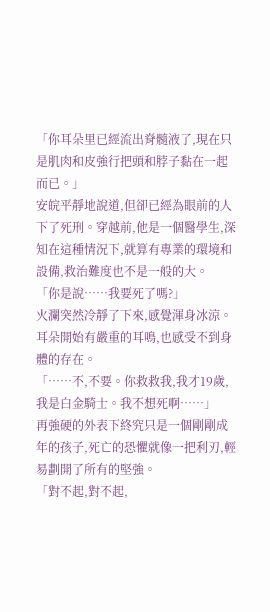「你耳朵里已經流出脊髓液了,現在只是肌肉和皮強行把頭和脖子黏在一起而已。」
安皖平靜地說道,但卻已經為眼前的人下了死刑。穿越前,他是一個醫學生,深知在這種情況下,就算有專業的環境和設備,救治難度也不是一般的大。
「你是說……我要死了嗎?」
火瀾突然冷靜了下來,感覺渾身冰涼。耳朵開始有嚴重的耳鳴,也感受不到身體的存在。
「……不,不要。你救救我,我才19歲,我是白金騎士。我不想死啊……」
再強硬的外表下終究只是一個剛剛成年的孩子,死亡的恐懼就像一把利刃,輕易劃開了所有的堅強。
「對不起,對不起,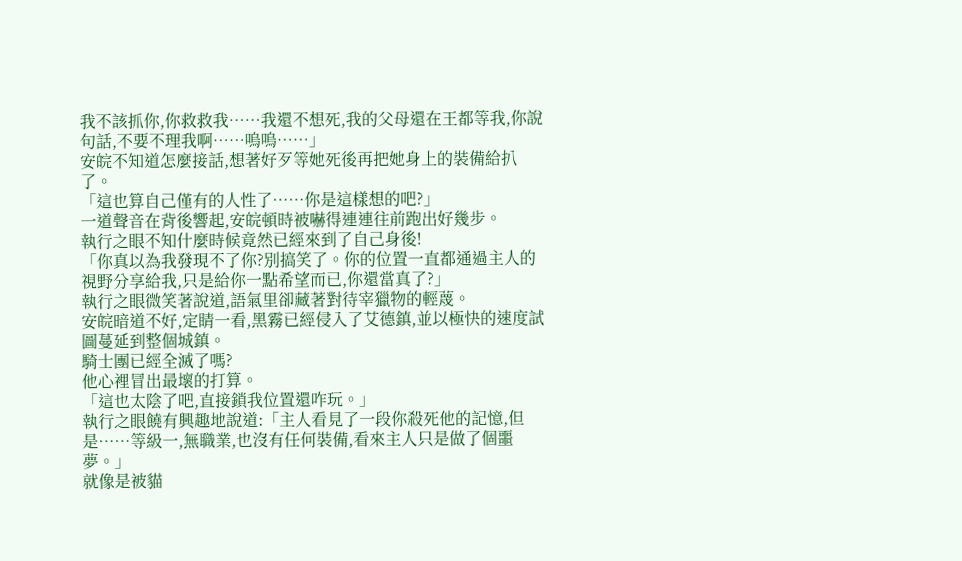我不該抓你,你救救我……我還不想死,我的父母還在王都等我,你說句話,不要不理我啊……嗚嗚……」
安皖不知道怎麼接話,想著好歹等她死後再把她身上的裝備給扒了。
「這也算自己僅有的人性了……你是這樣想的吧?」
一道聲音在背後響起,安皖頓時被嚇得連連往前跑出好幾步。
執行之眼不知什麼時候竟然已經來到了自己身後!
「你真以為我發現不了你?別搞笑了。你的位置一直都通過主人的視野分享給我,只是給你一點希望而已,你還當真了?」
執行之眼微笑著說道,語氣里卻藏著對待宰獵物的輕蔑。
安皖暗道不好,定睛一看,黑霧已經侵入了艾德鎮,並以極快的速度試圖蔓延到整個城鎮。
騎士團已經全滅了嗎?
他心裡冒出最壞的打算。
「這也太陰了吧,直接鎖我位置還咋玩。」
執行之眼饒有興趣地說道:「主人看見了一段你殺死他的記憶,但是……等級一,無職業,也沒有任何裝備,看來主人只是做了個噩夢。」
就像是被貓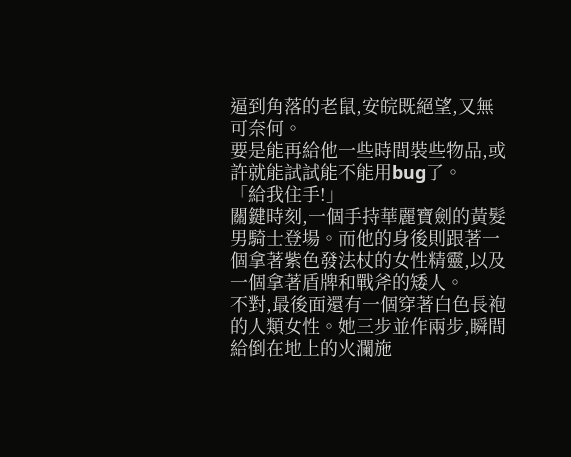逼到角落的老鼠,安皖既絕望,又無可奈何。
要是能再給他一些時間裝些物品,或許就能試試能不能用bug了。
「給我住手!」
關鍵時刻,一個手持華麗寶劍的黃髮男騎士登場。而他的身後則跟著一個拿著紫色發法杖的女性精靈,以及一個拿著盾牌和戰斧的矮人。
不對,最後面還有一個穿著白色長袍的人類女性。她三步並作兩步,瞬間給倒在地上的火瀾施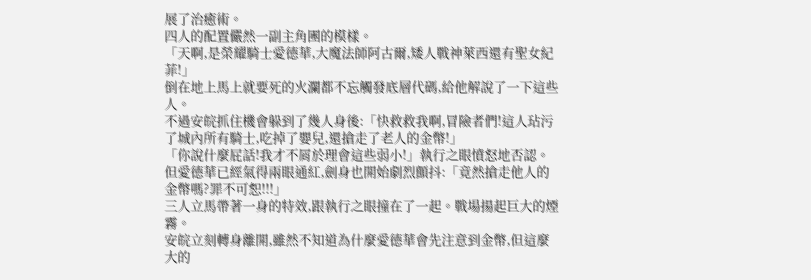展了治癒術。
四人的配置儼然一副主角團的模樣。
「天啊,是榮耀騎士愛德華,大魔法師阿古爾,矮人戰神萊西還有聖女紀菲!」
倒在地上馬上就要死的火瀾都不忘觸發底層代碼,給他解說了一下這些人。
不過安皖抓住機會躲到了幾人身後:「快救救我啊,冒險者們!這人玷污了城內所有騎士,吃掉了嬰兒,還搶走了老人的金幣!」
「你說什麼屁話!我才不屑於理會這些弱小!」執行之眼憤怒地否認。
但愛德華已經氣得兩眼通紅,劍身也開始劇烈顫抖:「竟然搶走他人的金幣嗎?罪不可恕!!!」
三人立馬帶著一身的特效,跟執行之眼撞在了一起。戰場揚起巨大的煙霧。
安皖立刻轉身離開,雖然不知道為什麼愛德華會先注意到金幣,但這麼大的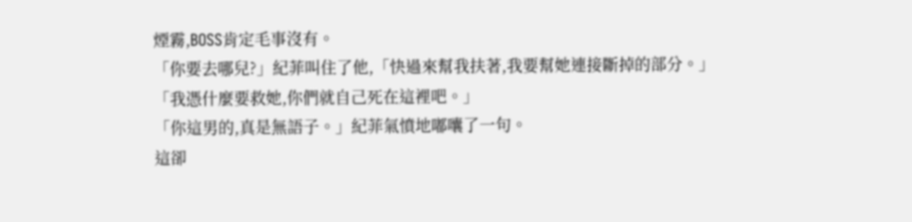煙霧,BOSS肯定毛事沒有。
「你要去哪兒?」紀菲叫住了他,「快過來幫我扶著,我要幫她連接斷掉的部分。」
「我憑什麼要救她,你們就自己死在這裡吧。」
「你這男的,真是無語子。」紀菲氣憤地嘟囔了一句。
這卻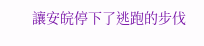讓安皖停下了逃跑的步伐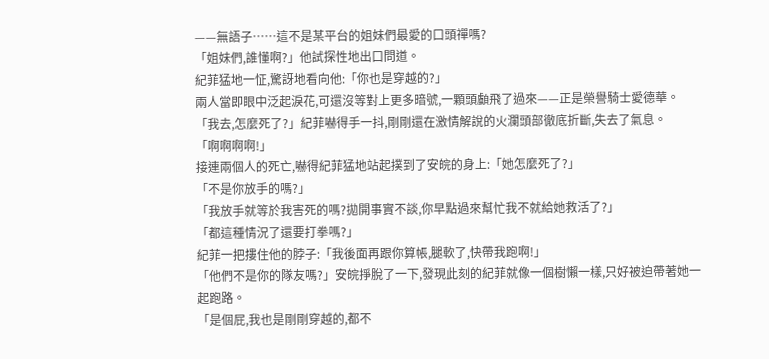——無語子……這不是某平台的姐妹們最愛的口頭禪嗎?
「姐妹們,誰懂啊?」他試探性地出口問道。
紀菲猛地一怔,驚訝地看向他:「你也是穿越的?」
兩人當即眼中泛起淚花,可還沒等對上更多暗號,一顆頭顱飛了過來——正是榮譽騎士愛德華。
「我去,怎麼死了?」紀菲嚇得手一抖,剛剛還在激情解說的火瀾頭部徹底折斷,失去了氣息。
「啊啊啊啊!」
接連兩個人的死亡,嚇得紀菲猛地站起撲到了安皖的身上:「她怎麼死了?」
「不是你放手的嗎?」
「我放手就等於我害死的嗎?拋開事實不談,你早點過來幫忙我不就給她救活了?」
「都這種情況了還要打拳嗎?」
紀菲一把摟住他的脖子:「我後面再跟你算帳,腿軟了,快帶我跑啊!」
「他們不是你的隊友嗎?」安皖掙脫了一下,發現此刻的紀菲就像一個樹懶一樣,只好被迫帶著她一起跑路。
「是個屁,我也是剛剛穿越的,都不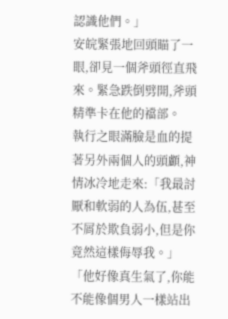認識他們。」
安皖緊張地回頭瞄了一眼,卻見一個斧頭徑直飛來。緊急跌倒劈開,斧頭精準卡在他的襠部。
執行之眼滿臉是血的提著另外兩個人的頭顱,神情冰冷地走來:「我最討厭和軟弱的人為伍,甚至不屑於欺負弱小,但是你竟然這樣侮辱我。」
「他好像真生氣了,你能不能像個男人一樣站出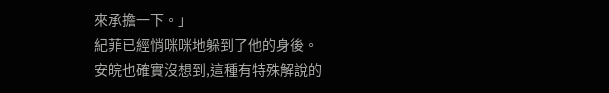來承擔一下。」
紀菲已經悄咪咪地躲到了他的身後。
安皖也確實沒想到,這種有特殊解說的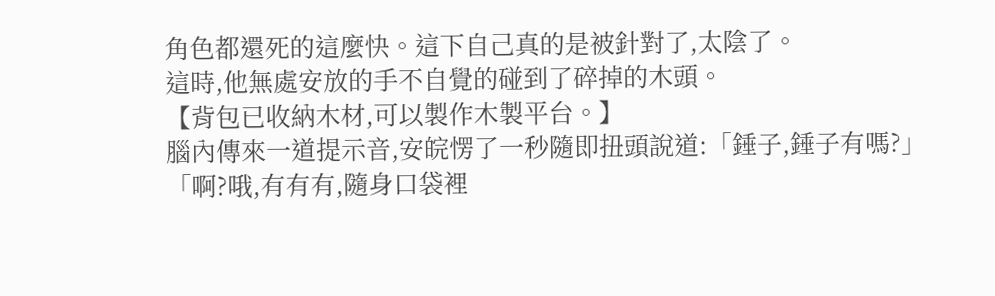角色都還死的這麼快。這下自己真的是被針對了,太陰了。
這時,他無處安放的手不自覺的碰到了碎掉的木頭。
【背包已收納木材,可以製作木製平台。】
腦內傳來一道提示音,安皖愣了一秒隨即扭頭說道:「錘子,錘子有嗎?」
「啊?哦,有有有,隨身口袋裡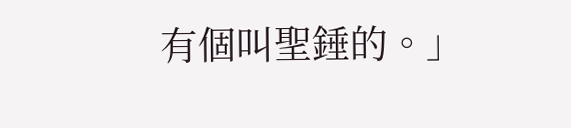有個叫聖錘的。」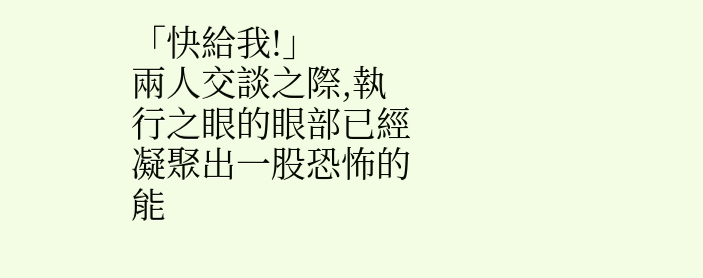「快給我!」
兩人交談之際,執行之眼的眼部已經凝聚出一股恐怖的能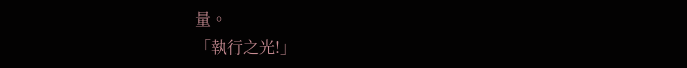量。
「執行之光!」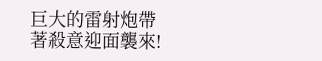巨大的雷射炮帶著殺意迎面襲來!